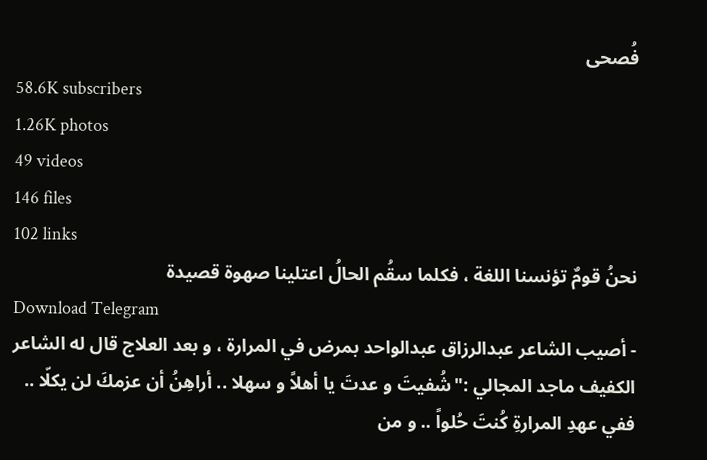فُصحى
58.6K subscribers
1.26K photos
49 videos
146 files
102 links
نحنُ قومٌ تؤنسنا اللغة ، فكلما سقُم الحالُ اعتلينا صهوة قصيدة
Download Telegram
- أصيب الشاعر عبدالرزاق عبدالواحد بمرض في المرارة ، و بعد العلاج قال له الشاعر الكفيف ماجد المجالي :"شُفيتَ و عدتَ يا أهلاً و سهلا .. أراهِنُ أن عزمكَ لن يكلّا .. ففي عهدِ المرارةِ كُنتَ حُلواً .. و من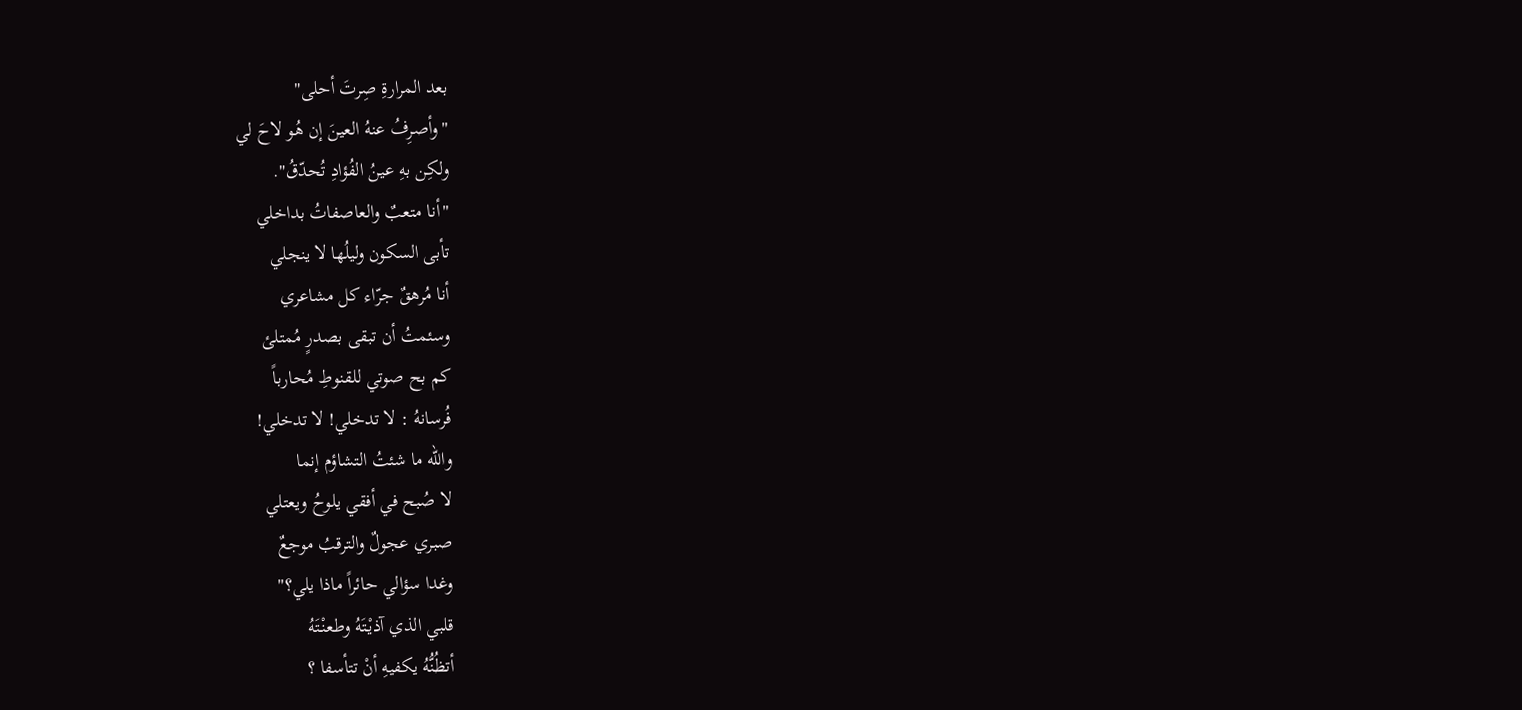بعد المرارةِ صِرتَ أحلى"
"وأصرِفُ عنهُ العينَ إن هُو لاحَ لي
ولكِن بهِ عينُ الفُؤادِ تُحدّقُ".
"أنا متعبٌ والعاصفاتُ بداخلي
تأبى السكون وليلُها لا ينجلي
أنا مُرهقٌ جرّاء كل مشاعري
وسئمتُ أن تبقى بصدرٍ مُمتلئ
كم بح صوتي للقنوطِ مُحارباً
فُرسانهُ : لا تدخلي! لا تدخلي!
والله ما شئتُ التشاؤم إنما
لا صُبح في أفقي يلوحُ ويعتلي
صبري عجولٌ والترقبُ موجعٌ
وغدا سؤالي حائراً ماذا يلي؟"
قلبي الذي آذيْتَهُ وطعنْتَهُ
أتظُنُّهُ يكفيهِ أنْ تتأسفا ؟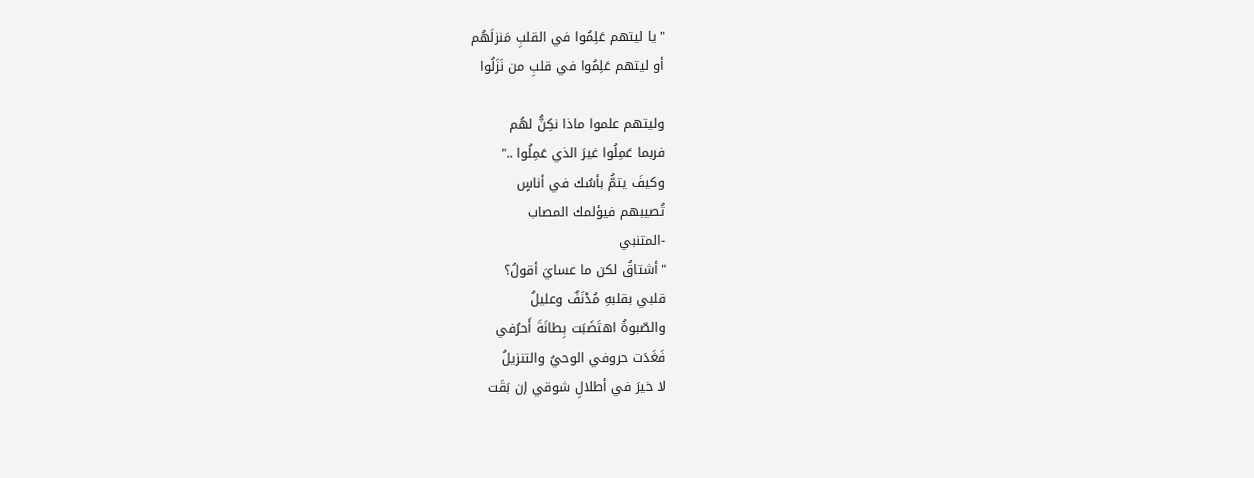"يا ليتهم عَلِمُوا في القلبِ مَنزلَهُم
أو ليتهم عَلِمُوا في قلبِ من نَزَلُوا

وليتهم علموا ماذا نكِنُّ لهُم
فربما عَمِلُوا غيرَ الذي عَمِلُوا .."
وكيفَ يتمُّ بأسُك في أناسٍ
تُصيبهم فيؤلمك المصاب
-المتنبي
"أشتاقُ لكن ما عسايَ أقولُ؟
قلبي بقلبهِ مُدْنَفٌ وعليلُ
والصّبوةُ اهتَضَبَت بِطانَةَ أَحرُفي
فَغَدَت حروفي الوحيُ والتنزيلُ
لا خيرَ في أطلالِ شوقي إن بَقَت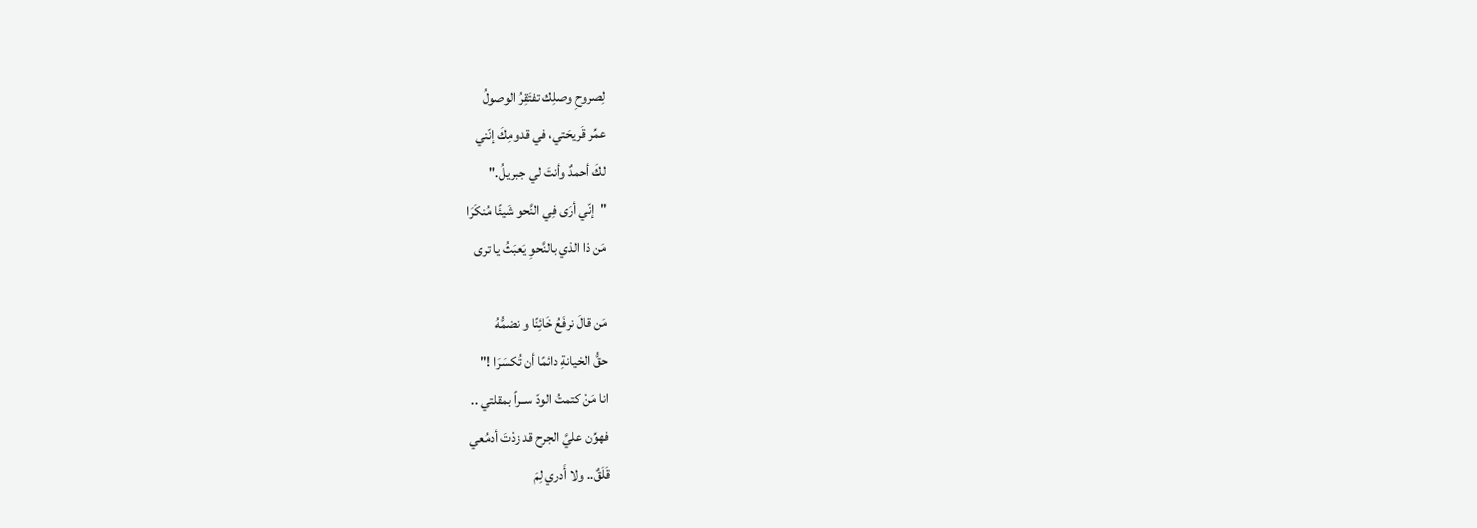لِصروحِ وصلِك تفتَقِرُ الوصولُ
عمِّر قَريحَتي، في قدومِكَ إنّني
لكَ أحمدٌ وأنتَ لي جبريلُ."
"إنّي أرَى فِي النَّحو شَيئًا مُنكَرَا
مَن ذا الذي بالنَّحوِ يَعبَثُ يا ترى

مَن قالَ نرفَعُ خَائِنًا و نضمُّهُ
حقُّ الخيانةِ دائمًا أن تُكسَرَا !"
انا مَنْ كتمتُ الودّ ســراً بمقلتي ..
فهوِّن عليَّ الجرح قد زدْتَ أدمُعي
قَلَقٌ.. ولا أَدري لِمَ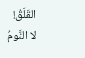القَلَقُ!
لا النَّومُ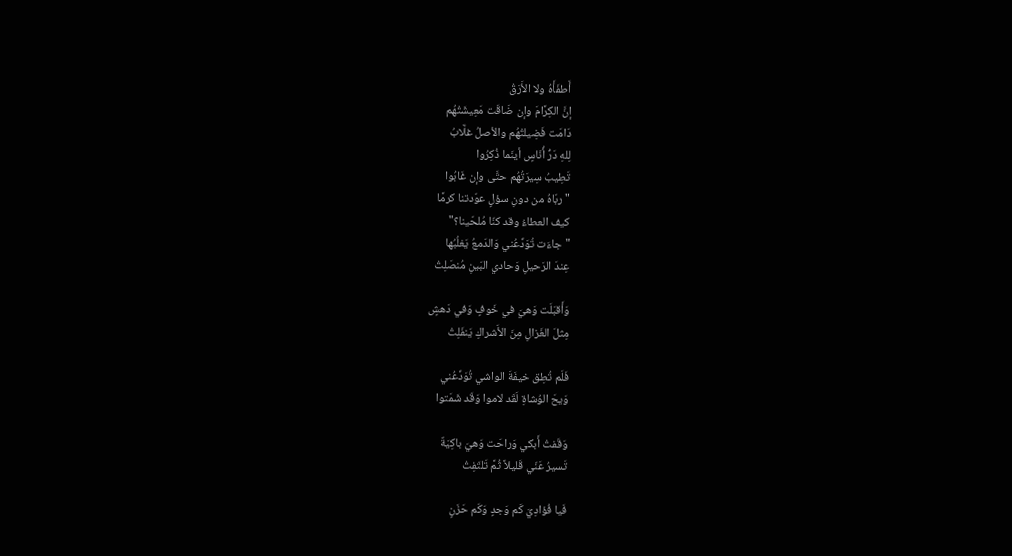أَطفَأَهُ ولا الأَرَقُ
إنَّ الكِرًامَ وإن ضَاقَت مَعِيشَتُهُم
دَامَت فَضِيلتُهُم والأصلُ غلَّابُ
لِلهِ دَرُّ أُنَاسٍ أينَما ذُكِرُوا
تَطِيبُ سِيرَتُهُم حتَّى وإن غَابُوا
"ربّاهُ من دونِ سؤلٍ عوّدتنا كرمًا
كيف العطاءُ وقد كنّا مُلحّينا؟"
"جاءَت تُوَدِّعُني وَالدَمعُ يَغلُبُها
عِندَ الرَحيلِ وَحادي البَينِ مُنصَلِتُ

وَأَقبَلَت وَهيَ في خَوفٍ وَفي دَهشٍ
مِثلَ الغَزالِ مِنَ الأَشراكِ يَنفَلِتُ

فَلَم تُطِق خيفَةَ الواشي تُوَدِّعُني
وَيحَ الوُشاةِ لَقَد لاموا وَقَد شَمَتوا

وَقَفتُ أَبكي وَراحَت وَهيَ باكِيَةٌ
تَسيرُ عَنّي قَليلاً ثُمَّ تَلتَفِتُ

فَيا فُؤادِيَ كَم وَجدٍ وَكَم حَزَنٍ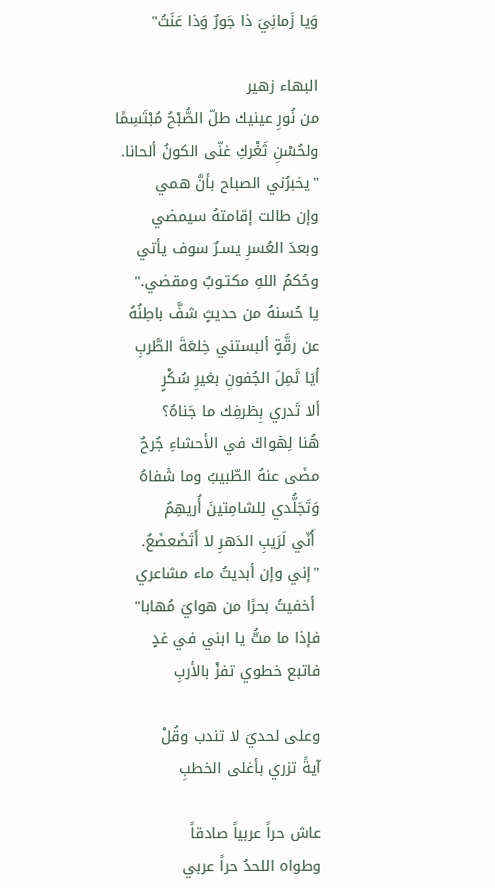وَيا زَمانِيَ ذا جَورٌ وَذا عَنَتُ"

البهاء زهير
من نُورِ عينيك طلّ الصُّبْحُ مُبْتَسِمًا ولحُسْنِ ثَغْركِ غنّى الكونُ ألحانا.
"يخبرُني الصباح بأنَّ همي
وإن طالت إقامتهُ سيمضي
وبعدَ العُسرِ يسـرٌ سوف يأتي
وحُكمُ اللهِ مكتـوبٌ ومقضي."
يا حُسنهُ من حديثٍ شفَّ باطِنُهُ
عن رقَّةٍ ألبستني خِلعَةَ الطَّربِ
أيَا ثَمِلَ الجُفونِ بغيرِ سُكْرٍ
ألا تَدري بِطٙرفِك ما جَناهُ؟
هُنا لِهٙواكٙ في الأحشاءِ جُرحٌ
مضَى عنهُ الطّبيبُ وما شٙفاهُ
وَتَجَلُّدي لِلشامِتينَ أُريهِمُ
 أَنّي لَرَيبِ الدَهرِ لا أَتَضَعضَعُ.
"إني وإن أبديتُ ماء مشاعري
 أخفيتُ بحرًا من هوايَ مُهابا"
فإذا ما متُّ يا ابني في غدٍ
فاتبع خطوي تفزْ بالأربِ

وعلى لحديَ لا تندب وقُلْ
آيةً تزري بأغلى الخطبِ

عاش حراً عربياً صادقاً
وطواه اللحدُ حراً عربي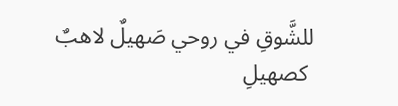للشَّوقِ في روحي صَهيلٌ لاهبٌ
 كصهيلِ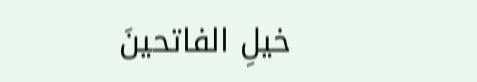خيلِ الفاتحينَ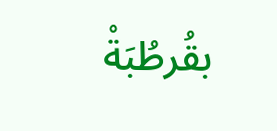بقُرطُبَةْ